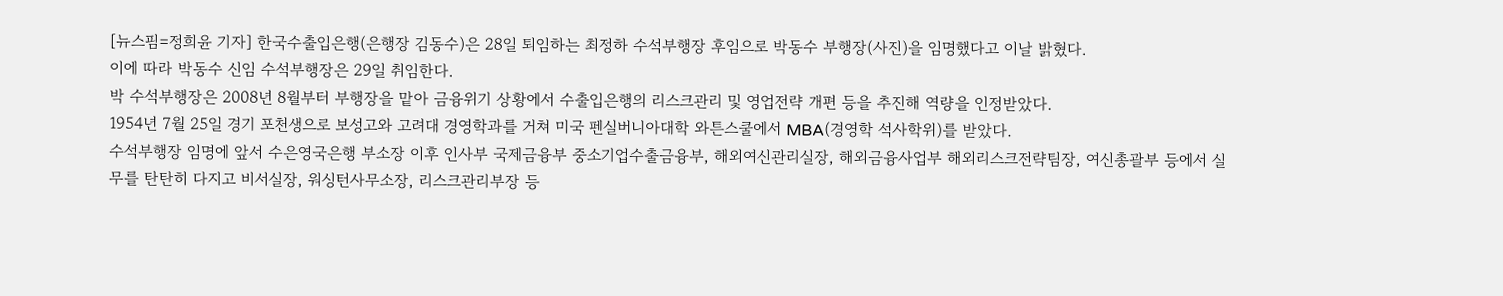[뉴스핌=정희윤 기자] 한국수출입은행(은행장 김동수)은 28일 퇴임하는 최정하 수석부행장 후임으로 박동수 부행장(사진)을 임명했다고 이날 밝혔다.
이에 따라 박동수 신임 수석부행장은 29일 취임한다.
박 수석부행장은 2008년 8월부터 부행장을 맡아 금융위기 상황에서 수출입은행의 리스크관리 및 영업전략 개편 등을 추진해 역량을 인정받았다.
1954년 7월 25일 경기 포천생으로 보성고와 고려대 경영학과를 거쳐 미국 펜실버니아대학 와튼스쿨에서 MBA(경영학 석사학위)를 받았다.
수석부행장 임명에 앞서 수은영국은행 부소장 이후 인사부 국제금융부 중소기업수출금융부, 해외여신관리실장, 해외금융사업부 해외리스크전략팀장, 여신총괄부 등에서 실무를 탄탄히 다지고 비서실장, 워싱턴사무소장, 리스크관리부장 등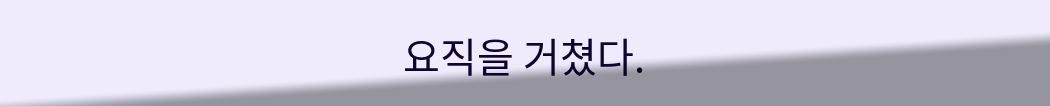요직을 거쳤다.